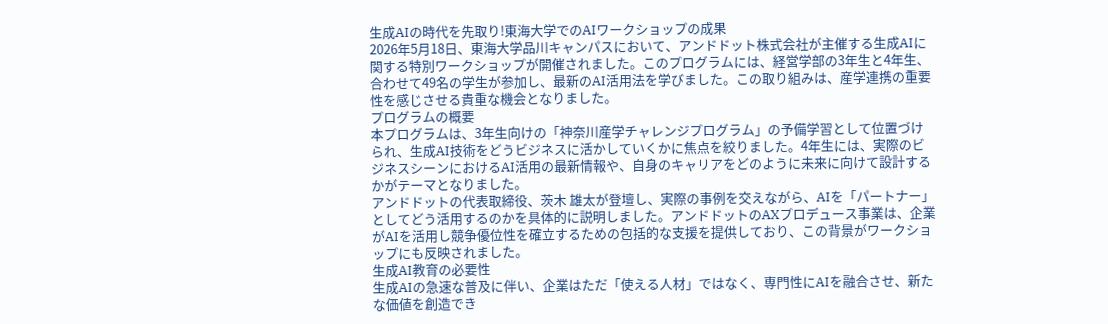生成AIの時代を先取り!東海大学でのAIワークショップの成果
2026年5月18日、東海大学品川キャンパスにおいて、アンドドット株式会社が主催する生成AIに関する特別ワークショップが開催されました。このプログラムには、経営学部の3年生と4年生、合わせて49名の学生が参加し、最新のAI活用法を学びました。この取り組みは、産学連携の重要性を感じさせる貴重な機会となりました。
プログラムの概要
本プログラムは、3年生向けの「神奈川産学チャレンジプログラム」の予備学習として位置づけられ、生成AI技術をどうビジネスに活かしていくかに焦点を絞りました。4年生には、実際のビジネスシーンにおけるAI活用の最新情報や、自身のキャリアをどのように未来に向けて設計するかがテーマとなりました。
アンドドットの代表取締役、茨木 雄太が登壇し、実際の事例を交えながら、AIを「パートナー」としてどう活用するのかを具体的に説明しました。アンドドットのAXプロデュース事業は、企業がAIを活用し競争優位性を確立するための包括的な支援を提供しており、この背景がワークショップにも反映されました。
生成AI教育の必要性
生成AIの急速な普及に伴い、企業はただ「使える人材」ではなく、専門性にAIを融合させ、新たな価値を創造でき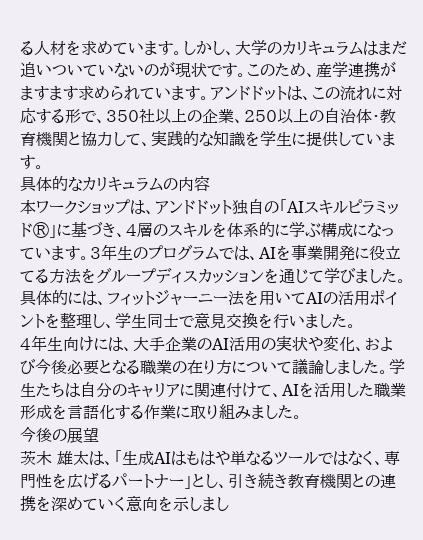る人材を求めています。しかし、大学のカリキュラムはまだ追いついていないのが現状です。このため、産学連携がますます求められています。アンドドットは、この流れに対応する形で、350社以上の企業、250以上の自治体・教育機関と協力して、実践的な知識を学生に提供しています。
具体的なカリキュラムの内容
本ワークショップは、アンドドット独自の「AIスキルピラミッド®」に基づき、4層のスキルを体系的に学ぶ構成になっています。3年生のプログラムでは、AIを事業開発に役立てる方法をグループディスカッションを通じて学びました。具体的には、フィットジャーニー法を用いてAIの活用ポイントを整理し、学生同士で意見交換を行いました。
4年生向けには、大手企業のAI活用の実状や変化、および今後必要となる職業の在り方について議論しました。学生たちは自分のキャリアに関連付けて、AIを活用した職業形成を言語化する作業に取り組みました。
今後の展望
茨木 雄太は、「生成AIはもはや単なるツールではなく、専門性を広げるパートナー」とし、引き続き教育機関との連携を深めていく意向を示しまし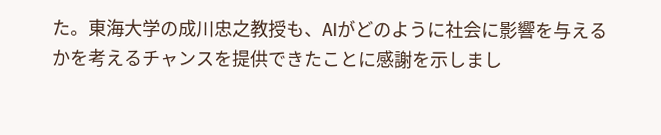た。東海大学の成川忠之教授も、AIがどのように社会に影響を与えるかを考えるチャンスを提供できたことに感謝を示しまし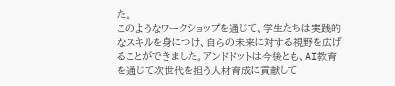た。
このようなワークショップを通じて、学生たちは実践的なスキルを身につけ、自らの未来に対する視野を広げることができました。アンドドットは今後とも、AI教育を通じて次世代を担う人材育成に貢献して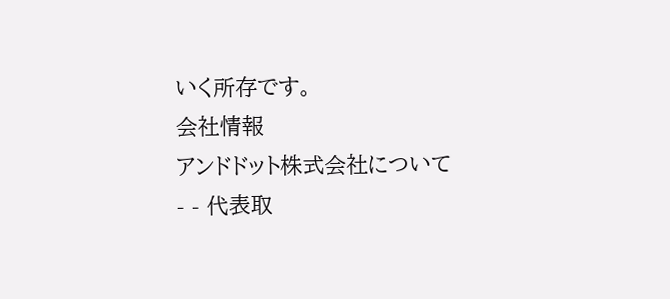いく所存です。
会社情報
アンドドット株式会社について
- - 代表取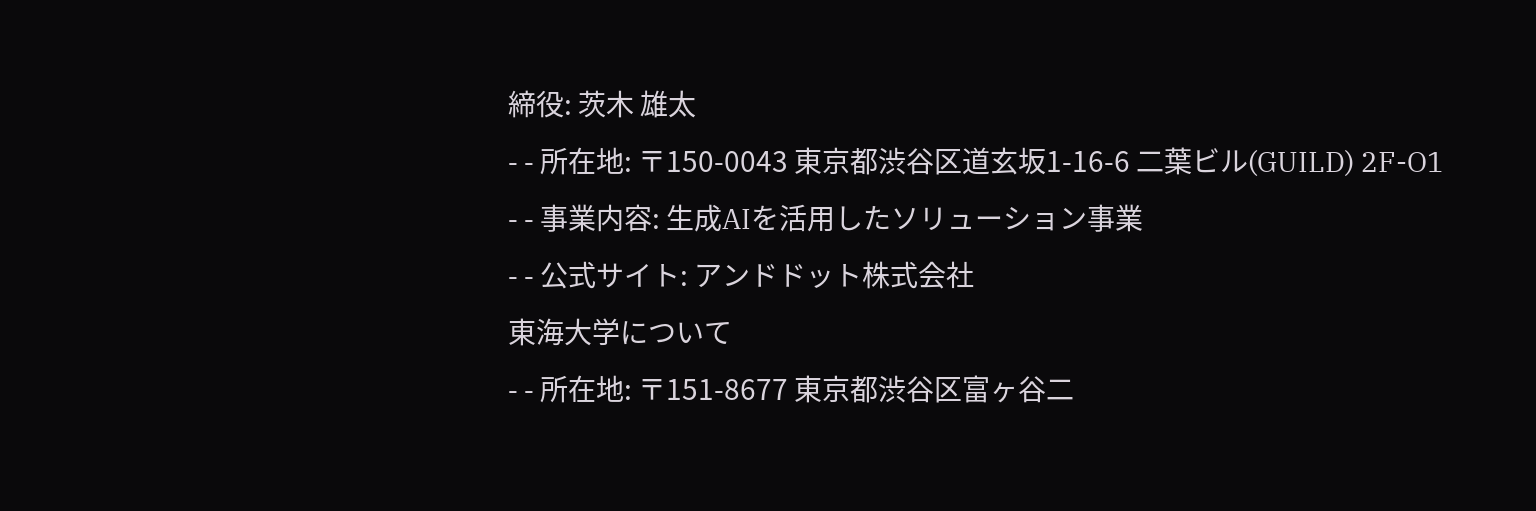締役: 茨木 雄太
- - 所在地: 〒150-0043 東京都渋谷区道玄坂1-16-6 二葉ビル(GUILD) 2F-O1
- - 事業内容: 生成AIを活用したソリューション事業
- - 公式サイト: アンドドット株式会社
東海大学について
- - 所在地: 〒151-8677 東京都渋谷区富ヶ谷二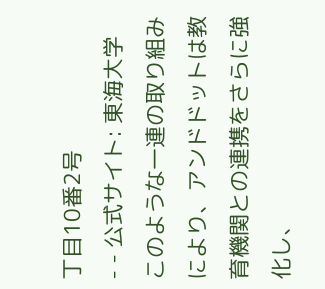丁目10番2号
- - 公式サイト: 東海大学
このような一連の取り組みにより、アンドドットは教育機関との連携をさらに強化し、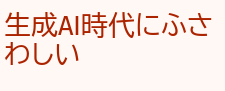生成AI時代にふさわしい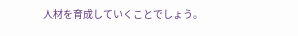人材を育成していくことでしょう。